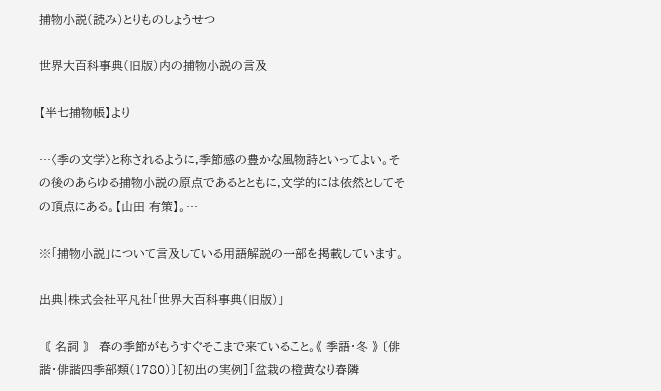捕物小説(読み)とりものしょうせつ

世界大百科事典(旧版)内の捕物小説の言及

【半七捕物帳】より

…〈季の文学〉と称されるように,季節感の豊かな風物詩といってよい。その後のあらゆる捕物小説の原点であるとともに,文学的には依然としてその頂点にある。【山田 有策】。…

※「捕物小説」について言及している用語解説の一部を掲載しています。

出典|株式会社平凡社「世界大百科事典(旧版)」

〘 名詞 〙 春の季節がもうすぐそこまで来ていること。《 季語・冬 》 〔俳諧・俳諧四季部類(1780)〕[初出の実例]「盆栽の橙黄なり春隣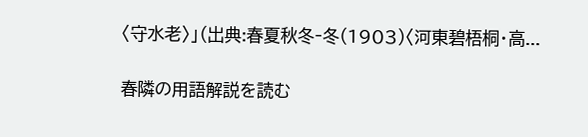〈守水老〉」(出典:春夏秋冬‐冬(1903)〈河東碧梧桐・高...

春隣の用語解説を読む